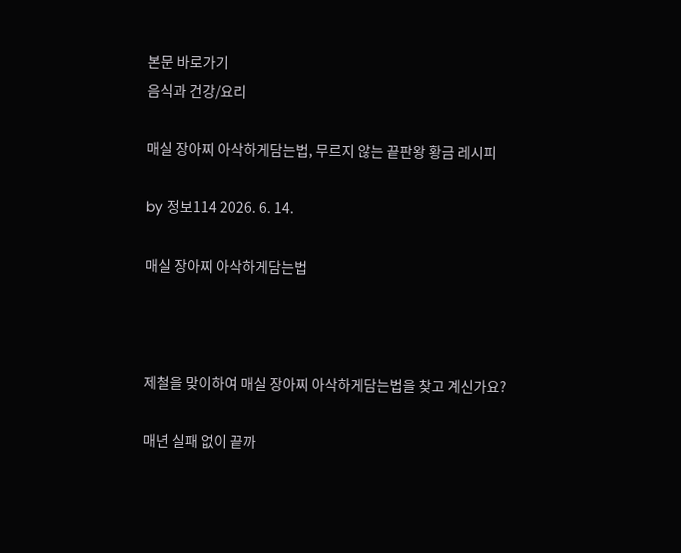본문 바로가기
음식과 건강/요리

매실 장아찌 아삭하게담는법, 무르지 않는 끝판왕 황금 레시피

by 정보114 2026. 6. 14.

매실 장아찌 아삭하게담는법



제철을 맞이하여 매실 장아찌 아삭하게담는법을 찾고 계신가요?

매년 실패 없이 끝까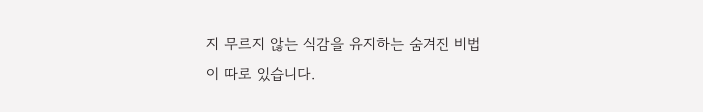지 무르지 않는 식감을 유지하는 숨겨진 비법이 따로 있습니다.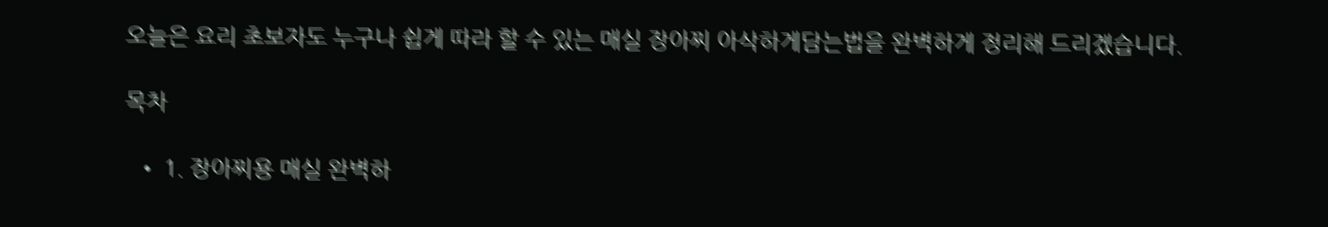오늘은 요리 초보자도 누구나 쉽게 따라 할 수 있는 매실 장아찌 아삭하게담는법을 완벽하게 정리해 드리겠습니다.

목차

  • 1. 장아찌용 매실 완벽하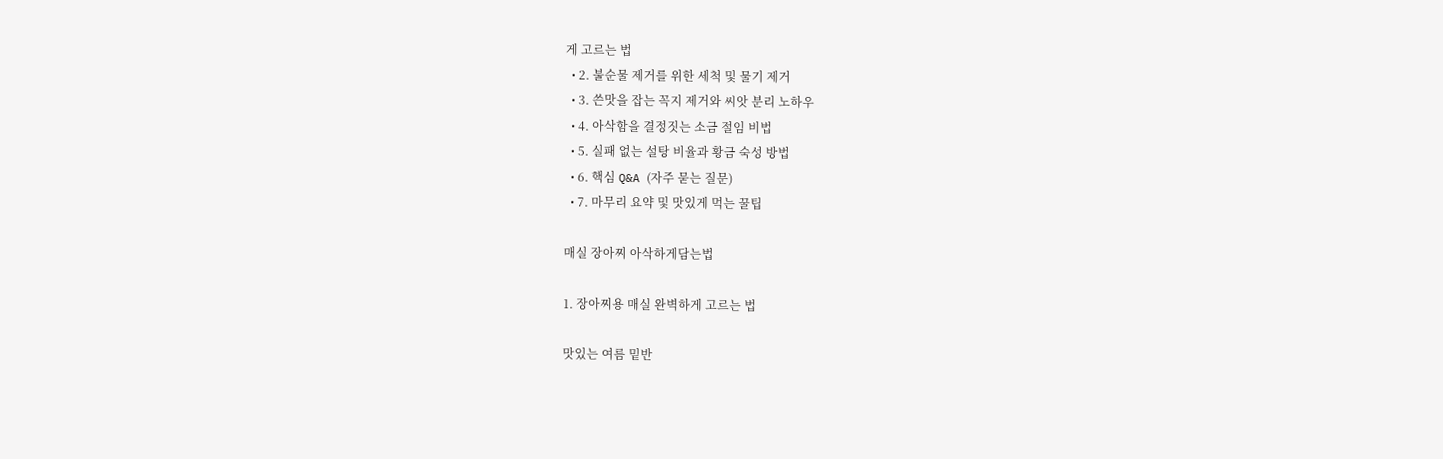게 고르는 법
  • 2. 불순물 제거를 위한 세척 및 물기 제거
  • 3. 쓴맛을 잡는 꼭지 제거와 씨앗 분리 노하우
  • 4. 아삭함을 결정짓는 소금 절임 비법
  • 5. 실패 없는 설탕 비율과 황금 숙성 방법
  • 6. 핵심 Q&A (자주 묻는 질문)
  • 7. 마무리 요약 및 맛있게 먹는 꿀팁

매실 장아찌 아삭하게담는법

1. 장아찌용 매실 완벽하게 고르는 법

맛있는 여름 밑반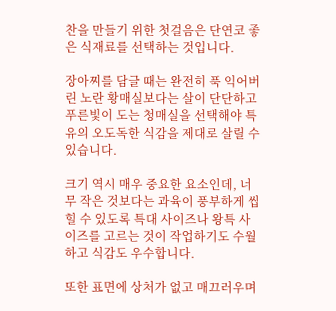찬을 만들기 위한 첫걸음은 단연코 좋은 식재료를 선택하는 것입니다.

장아찌를 담글 때는 완전히 푹 익어버린 노란 황매실보다는 살이 단단하고 푸른빛이 도는 청매실을 선택해야 특유의 오도독한 식감을 제대로 살릴 수 있습니다.

크기 역시 매우 중요한 요소인데, 너무 작은 것보다는 과육이 풍부하게 씹힐 수 있도록 특대 사이즈나 왕특 사이즈를 고르는 것이 작업하기도 수월하고 식감도 우수합니다.

또한 표면에 상처가 없고 매끄러우며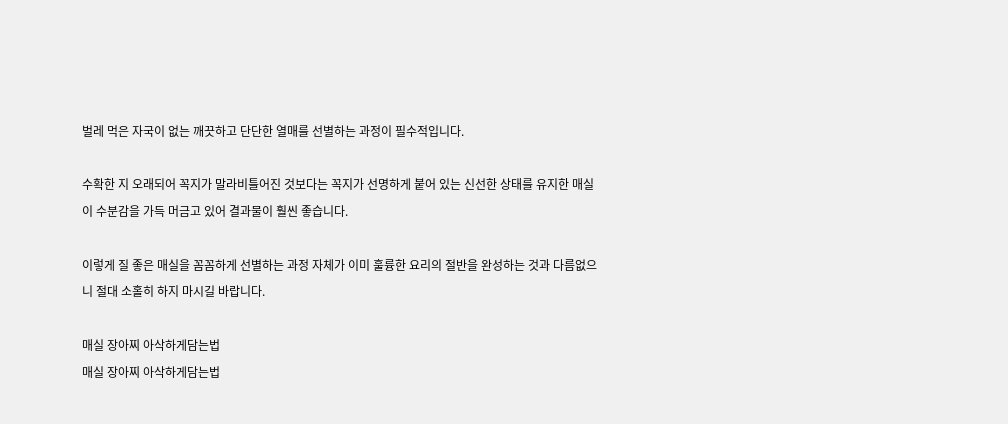벌레 먹은 자국이 없는 깨끗하고 단단한 열매를 선별하는 과정이 필수적입니다.

수확한 지 오래되어 꼭지가 말라비틀어진 것보다는 꼭지가 선명하게 붙어 있는 신선한 상태를 유지한 매실이 수분감을 가득 머금고 있어 결과물이 훨씬 좋습니다.

이렇게 질 좋은 매실을 꼼꼼하게 선별하는 과정 자체가 이미 훌륭한 요리의 절반을 완성하는 것과 다름없으니 절대 소홀히 하지 마시길 바랍니다.

매실 장아찌 아삭하게담는법
매실 장아찌 아삭하게담는법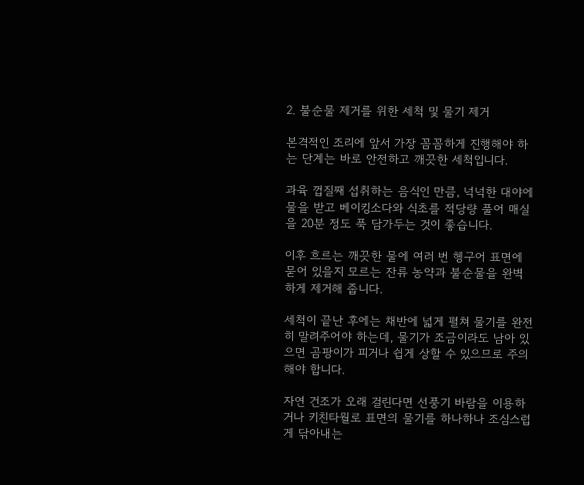2. 불순물 제거를 위한 세척 및 물기 제거

본격적인 조리에 앞서 가장 꼼꼼하게 진행해야 하는 단계는 바로 안전하고 깨끗한 세척입니다.

과육 껍질째 섭취하는 음식인 만큼, 넉넉한 대야에 물을 받고 베이킹소다와 식초를 적당량 풀어 매실을 20분 정도 푹 담가두는 것이 좋습니다.

이후 흐르는 깨끗한 물에 여러 번 헹구어 표면에 묻어 있을지 모르는 잔류 농약과 불순물을 완벽하게 제거해 줍니다.

세척이 끝난 후에는 채반에 넓게 펼쳐 물기를 완전히 말려주어야 하는데, 물기가 조금이라도 남아 있으면 곰팡이가 피거나 쉽게 상할 수 있으므로 주의해야 합니다.

자연 건조가 오래 걸린다면 선풍기 바람을 이용하거나 키친타월로 표면의 물기를 하나하나 조심스럽게 닦아내는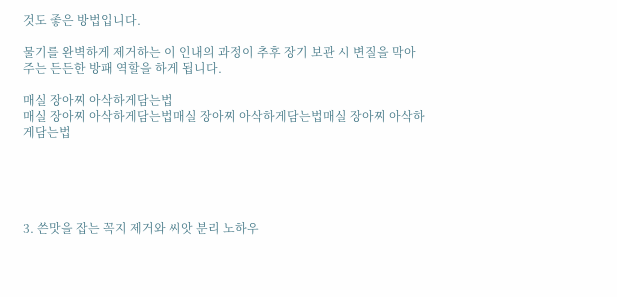것도 좋은 방법입니다.

물기를 완벽하게 제거하는 이 인내의 과정이 추후 장기 보관 시 변질을 막아주는 든든한 방패 역할을 하게 됩니다.

매실 장아찌 아삭하게담는법
매실 장아찌 아삭하게담는법매실 장아찌 아삭하게담는법매실 장아찌 아삭하게담는법





3. 쓴맛을 잡는 꼭지 제거와 씨앗 분리 노하우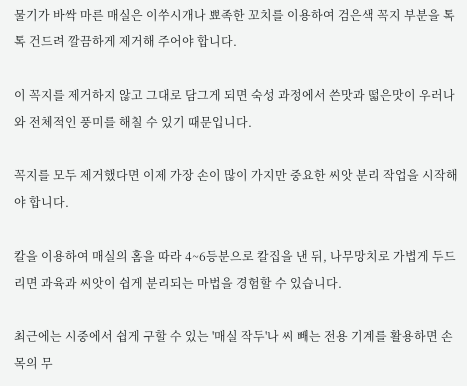물기가 바싹 마른 매실은 이쑤시개나 뾰족한 꼬치를 이용하여 검은색 꼭지 부분을 톡톡 건드려 깔끔하게 제거해 주어야 합니다.

이 꼭지를 제거하지 않고 그대로 담그게 되면 숙성 과정에서 쓴맛과 떫은맛이 우러나와 전체적인 풍미를 해칠 수 있기 때문입니다.

꼭지를 모두 제거했다면 이제 가장 손이 많이 가지만 중요한 씨앗 분리 작업을 시작해야 합니다.

칼을 이용하여 매실의 홈을 따라 4~6등분으로 칼집을 낸 뒤, 나무망치로 가볍게 두드리면 과육과 씨앗이 쉽게 분리되는 마법을 경험할 수 있습니다.

최근에는 시중에서 쉽게 구할 수 있는 '매실 작두'나 씨 빼는 전용 기계를 활용하면 손목의 무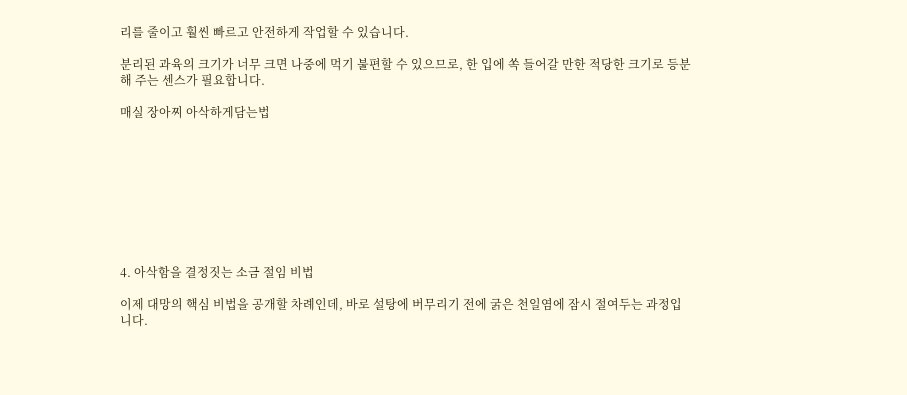리를 줄이고 훨씬 빠르고 안전하게 작업할 수 있습니다.

분리된 과육의 크기가 너무 크면 나중에 먹기 불편할 수 있으므로, 한 입에 쏙 들어갈 만한 적당한 크기로 등분해 주는 센스가 필요합니다.

매실 장아찌 아삭하게담는법









4. 아삭함을 결정짓는 소금 절임 비법

이제 대망의 핵심 비법을 공개할 차례인데, 바로 설탕에 버무리기 전에 굵은 천일염에 잠시 절여두는 과정입니다.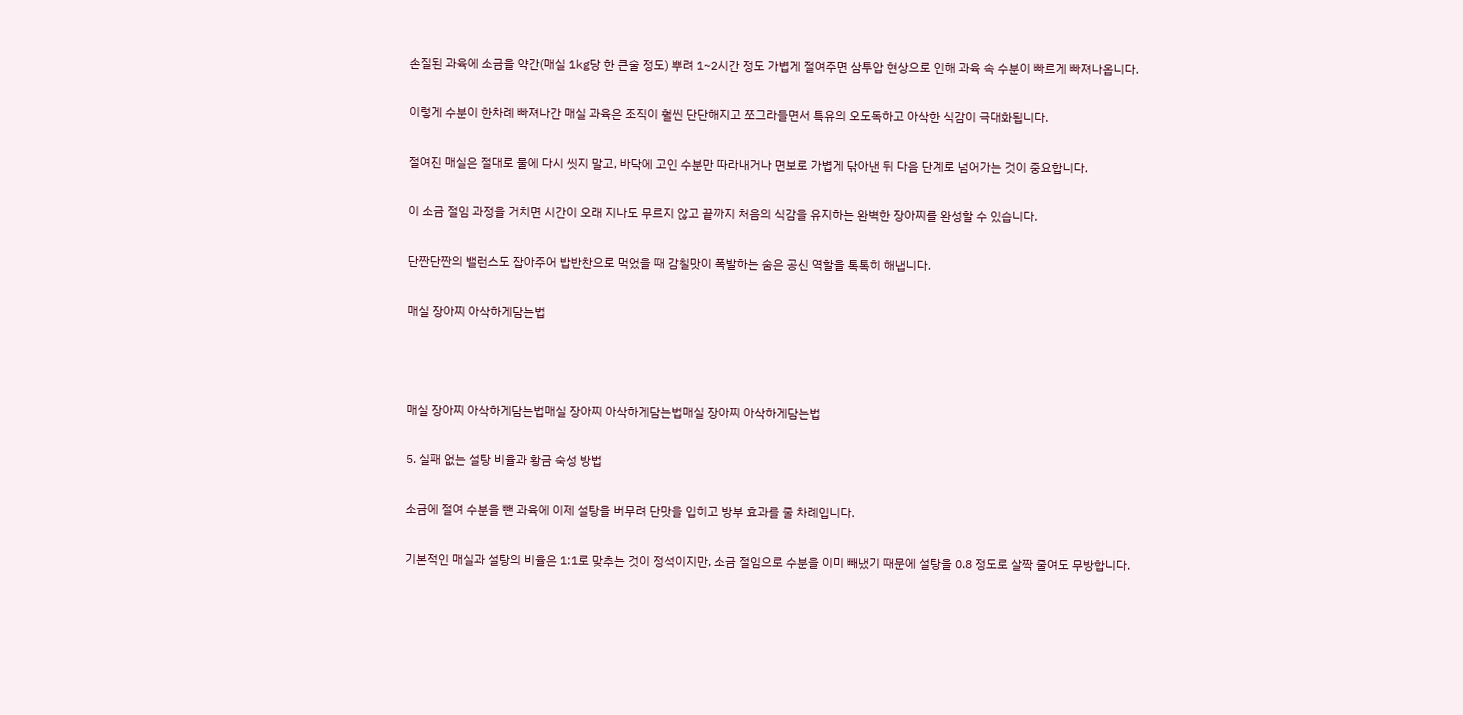손질된 과육에 소금을 약간(매실 1kg당 한 큰술 정도) 뿌려 1~2시간 정도 가볍게 절여주면 삼투압 현상으로 인해 과육 속 수분이 빠르게 빠져나옵니다.

이렇게 수분이 한차례 빠져나간 매실 과육은 조직이 훨씬 단단해지고 쪼그라들면서 특유의 오도독하고 아삭한 식감이 극대화됩니다.

절여진 매실은 절대로 물에 다시 씻지 말고, 바닥에 고인 수분만 따라내거나 면보로 가볍게 닦아낸 뒤 다음 단계로 넘어가는 것이 중요합니다.

이 소금 절임 과정을 거치면 시간이 오래 지나도 무르지 않고 끝까지 처음의 식감을 유지하는 완벽한 장아찌를 완성할 수 있습니다.

단짠단짠의 밸런스도 잡아주어 밥반찬으로 먹었을 때 감칠맛이 폭발하는 숨은 공신 역할을 톡톡히 해냅니다.

매실 장아찌 아삭하게담는법



매실 장아찌 아삭하게담는법매실 장아찌 아삭하게담는법매실 장아찌 아삭하게담는법

5. 실패 없는 설탕 비율과 황금 숙성 방법

소금에 절여 수분을 뺀 과육에 이제 설탕을 버무려 단맛을 입히고 방부 효과를 줄 차례입니다.

기본적인 매실과 설탕의 비율은 1:1로 맞추는 것이 정석이지만, 소금 절임으로 수분을 이미 빼냈기 때문에 설탕을 0.8 정도로 살짝 줄여도 무방합니다.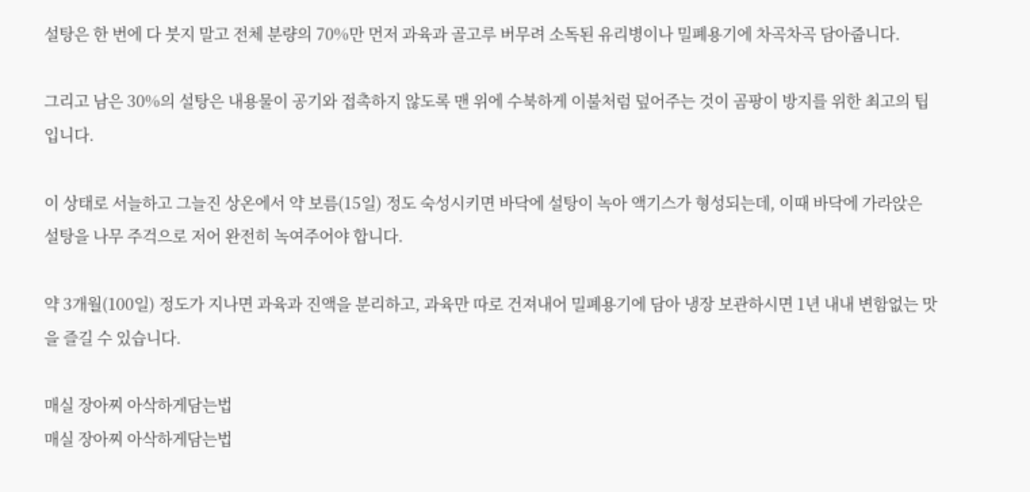설탕은 한 번에 다 붓지 말고 전체 분량의 70%만 먼저 과육과 골고루 버무려 소독된 유리병이나 밀폐용기에 차곡차곡 담아줍니다.

그리고 남은 30%의 설탕은 내용물이 공기와 접촉하지 않도록 맨 위에 수북하게 이불처럼 덮어주는 것이 곰팡이 방지를 위한 최고의 팁입니다.

이 상태로 서늘하고 그늘진 상온에서 약 보름(15일) 정도 숙성시키면 바닥에 설탕이 녹아 액기스가 형성되는데, 이때 바닥에 가라앉은 설탕을 나무 주걱으로 저어 완전히 녹여주어야 합니다.

약 3개월(100일) 정도가 지나면 과육과 진액을 분리하고, 과육만 따로 건져내어 밀폐용기에 담아 냉장 보관하시면 1년 내내 변함없는 맛을 즐길 수 있습니다.

매실 장아찌 아삭하게담는법
매실 장아찌 아삭하게담는법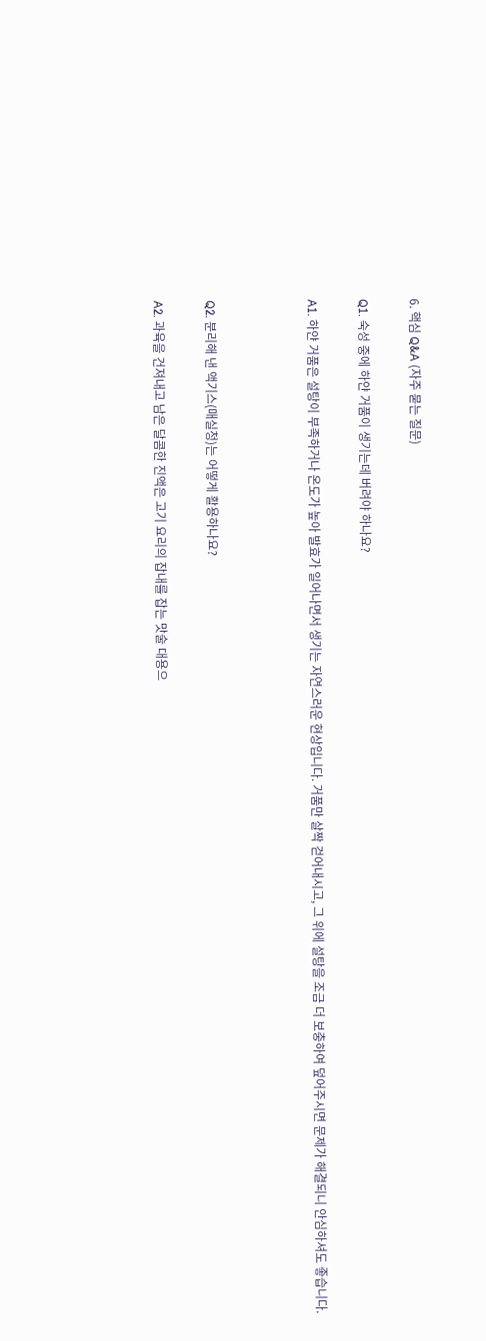6. 핵심 Q&A (자주 묻는 질문)

Q1. 숙성 중에 하얀 거품이 생기는데 버려야 하나요?

A1. 하얀 거품은 설탕이 부족하거나 온도가 높아 발효가 일어나면서 생기는 자연스러운 현상입니다. 거품만 살짝 걷어내시고, 그 위에 설탕을 조금 더 보충하여 덮어주시면 문제가 해결되니 안심하셔도 좋습니다.



Q2. 분리해 낸 액기스(매실청)는 어떻게 활용하나요?

A2. 과육을 건져내고 남은 달콤한 진액은 고기 요리의 잡내를 잡는 맛술 대용으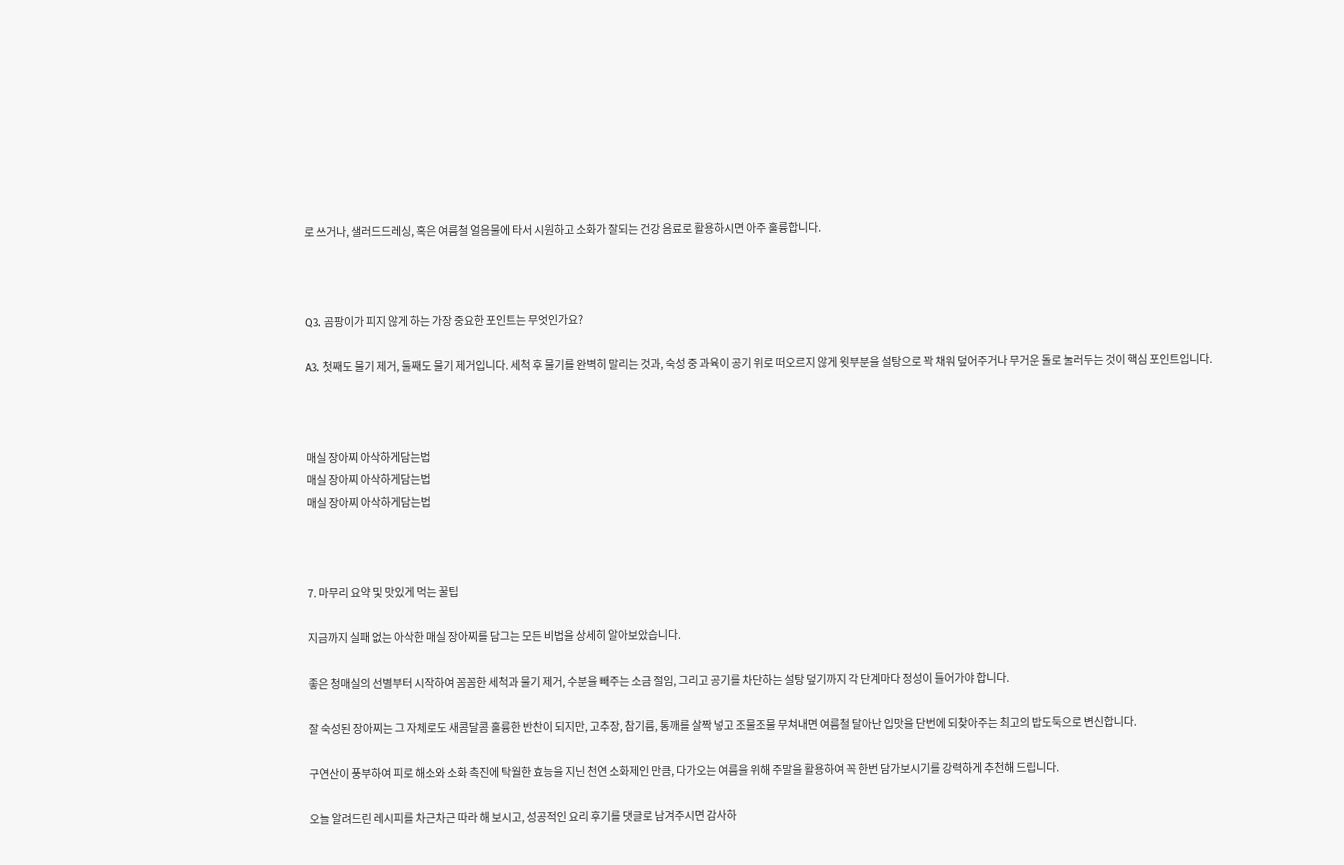로 쓰거나, 샐러드드레싱, 혹은 여름철 얼음물에 타서 시원하고 소화가 잘되는 건강 음료로 활용하시면 아주 훌륭합니다.



Q3. 곰팡이가 피지 않게 하는 가장 중요한 포인트는 무엇인가요?

A3. 첫째도 물기 제거, 둘째도 물기 제거입니다. 세척 후 물기를 완벽히 말리는 것과, 숙성 중 과육이 공기 위로 떠오르지 않게 윗부분을 설탕으로 꽉 채워 덮어주거나 무거운 돌로 눌러두는 것이 핵심 포인트입니다.



매실 장아찌 아삭하게담는법
매실 장아찌 아삭하게담는법
매실 장아찌 아삭하게담는법



7. 마무리 요약 및 맛있게 먹는 꿀팁

지금까지 실패 없는 아삭한 매실 장아찌를 담그는 모든 비법을 상세히 알아보았습니다.

좋은 청매실의 선별부터 시작하여 꼼꼼한 세척과 물기 제거, 수분을 빼주는 소금 절임, 그리고 공기를 차단하는 설탕 덮기까지 각 단계마다 정성이 들어가야 합니다.

잘 숙성된 장아찌는 그 자체로도 새콤달콤 훌륭한 반찬이 되지만, 고추장, 참기름, 통깨를 살짝 넣고 조물조물 무쳐내면 여름철 달아난 입맛을 단번에 되찾아주는 최고의 밥도둑으로 변신합니다.

구연산이 풍부하여 피로 해소와 소화 촉진에 탁월한 효능을 지닌 천연 소화제인 만큼, 다가오는 여름을 위해 주말을 활용하여 꼭 한번 담가보시기를 강력하게 추천해 드립니다.

오늘 알려드린 레시피를 차근차근 따라 해 보시고, 성공적인 요리 후기를 댓글로 남겨주시면 감사하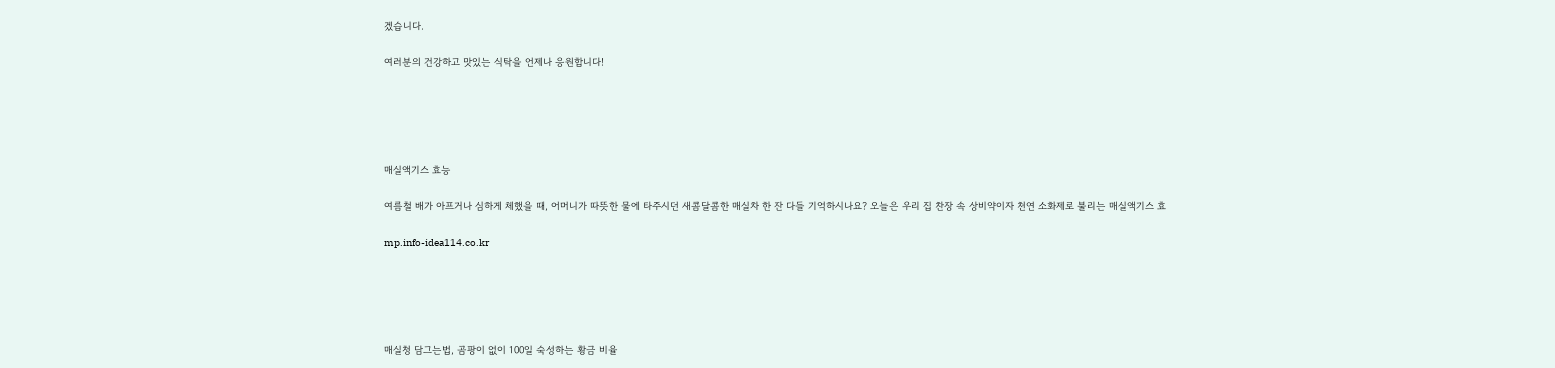겠습니다.

여러분의 건강하고 맛있는 식탁을 언제나 응원합니다!





매실액기스 효능

여름철 배가 아프거나 심하게 체했을 때, 어머니가 따뜻한 물에 타주시던 새콤달콤한 매실차 한 잔 다들 기억하시나요? 오늘은 우리 집 찬장 속 상비약이자 천연 소화제로 불리는 매실액기스 효

mp.info-idea114.co.kr





매실청 담그는법, 곰팡이 없이 100일 숙성하는 황금 비율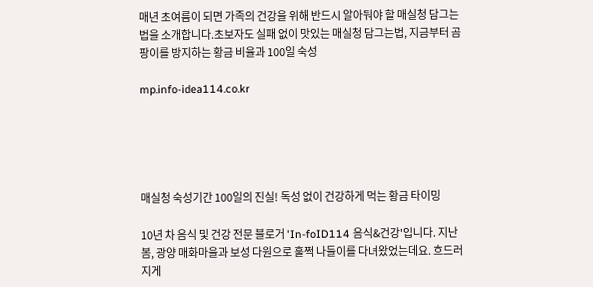매년 초여름이 되면 가족의 건강을 위해 반드시 알아둬야 할 매실청 담그는법을 소개합니다.초보자도 실패 없이 맛있는 매실청 담그는법, 지금부터 곰팡이를 방지하는 황금 비율과 100일 숙성

mp.info-idea114.co.kr





매실청 숙성기간 100일의 진실! 독성 없이 건강하게 먹는 황금 타이밍

10년 차 음식 및 건강 전문 블로거 'In-foID114 음식&건강'입니다. 지난봄, 광양 매화마을과 보성 다원으로 훌쩍 나들이를 다녀왔었는데요. 흐드러지게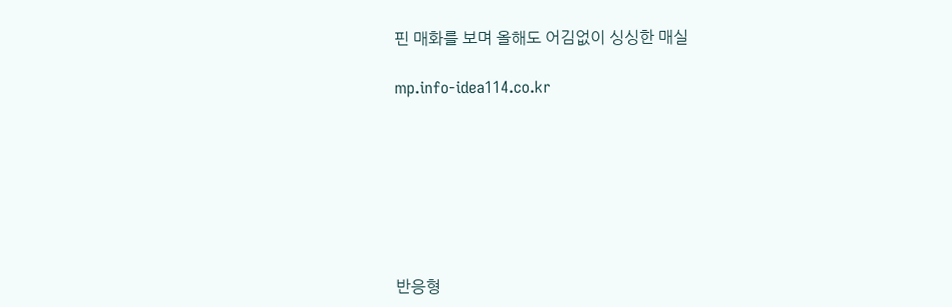핀 매화를 보며 올해도 어김없이 싱싱한 매실

mp.info-idea114.co.kr







반응형